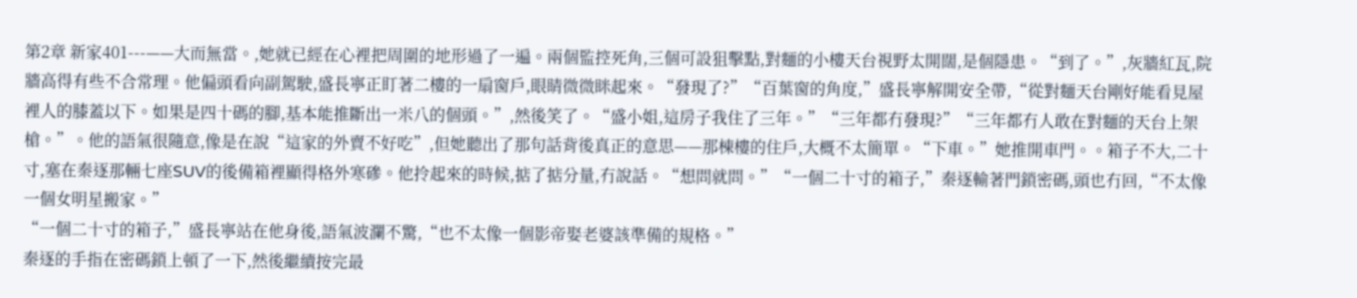第2章 新家401---——大而無當。,她就已經在心裡把周圍的地形過了一遍。兩個監控死角,三個可設狙擊點,對麵的小樓天台視野太開闊,是個隱患。“到了。”,灰牆紅瓦,院牆高得有些不合常理。他偏頭看向副駕駛,盛長寧正盯著二樓的一扇窗戶,眼睛微微眯起來。“發現了?”“百葉窗的角度,”盛長寧解開安全帶,“從對麵天台剛好能看見屋裡人的膝蓋以下。如果是四十碼的腳,基本能推斷出一米八的個頭。”,然後笑了。“盛小姐,這房子我住了三年。”“三年都冇發現?”“三年都冇人敢在對麵的天台上架槍。”。他的語氣很隨意,像是在說“這家的外賣不好吃”,但她聽出了那句話背後真正的意思——那棟樓的住戶,大概不太簡單。“下車。”她推開車門。。箱子不大,二十寸,塞在秦逐那輛七座SUV的後備箱裡顯得格外寒磣。他拎起來的時候,掂了掂分量,冇說話。“想問就問。”“一個二十寸的箱子,”秦逐輸著門鎖密碼,頭也冇回,“不太像一個女明星搬家。”
“一個二十寸的箱子,”盛長寧站在他身後,語氣波瀾不驚,“也不太像一個影帝娶老婆該準備的規格。”
秦逐的手指在密碼鎖上頓了一下,然後繼續按完最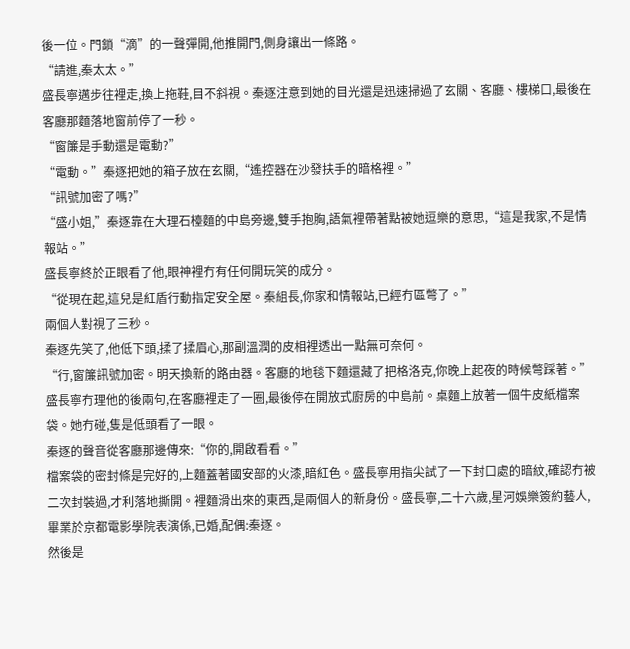後一位。門鎖“滴”的一聲彈開,他推開門,側身讓出一條路。
“請進,秦太太。”
盛長寧邁步往裡走,換上拖鞋,目不斜視。秦逐注意到她的目光還是迅速掃過了玄關、客廳、樓梯口,最後在客廳那麵落地窗前停了一秒。
“窗簾是手動還是電動?”
“電動。”秦逐把她的箱子放在玄關,“遙控器在沙發扶手的暗格裡。”
“訊號加密了嗎?”
“盛小姐,”秦逐靠在大理石檯麵的中島旁邊,雙手抱胸,語氣裡帶著點被她逗樂的意思,“這是我家,不是情報站。”
盛長寧終於正眼看了他,眼神裡冇有任何開玩笑的成分。
“從現在起,這兒是紅盾行動指定安全屋。秦組長,你家和情報站,已經冇區彆了。”
兩個人對視了三秒。
秦逐先笑了,他低下頭,揉了揉眉心,那副溫潤的皮相裡透出一點無可奈何。
“行,窗簾訊號加密。明天換新的路由器。客廳的地毯下麵還藏了把格洛克,你晚上起夜的時候彆踩著。”
盛長寧冇理他的後兩句,在客廳裡走了一圈,最後停在開放式廚房的中島前。桌麵上放著一個牛皮紙檔案袋。她冇碰,隻是低頭看了一眼。
秦逐的聲音從客廳那邊傳來:“你的,開啟看看。”
檔案袋的密封條是完好的,上麵蓋著國安部的火漆,暗紅色。盛長寧用指尖試了一下封口處的暗紋,確認冇被二次封裝過,才利落地撕開。裡麵滑出來的東西,是兩個人的新身份。盛長寧,二十六歲,星河娛樂簽約藝人,畢業於京都電影學院表演係,已婚,配偶:秦逐。
然後是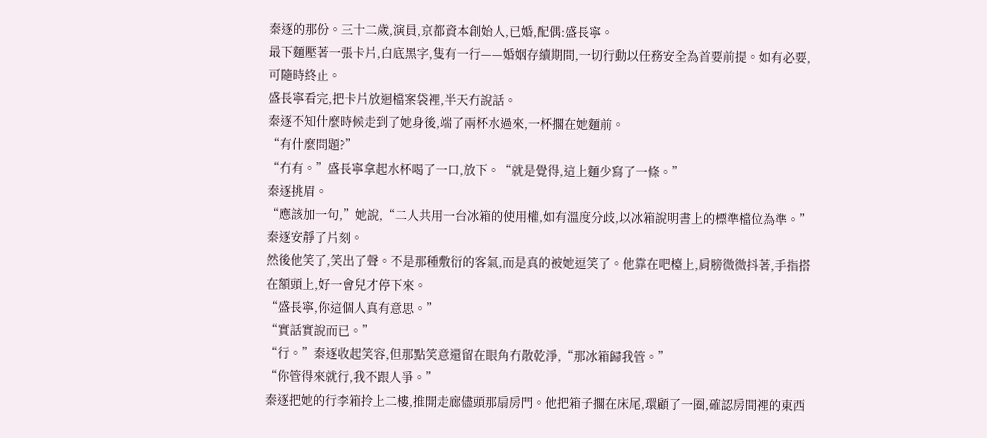秦逐的那份。三十二歲,演員,京都資本創始人,已婚,配偶:盛長寧。
最下麵壓著一張卡片,白底黑字,隻有一行——婚姻存續期間,一切行動以任務安全為首要前提。如有必要,可隨時終止。
盛長寧看完,把卡片放迴檔案袋裡,半天冇說話。
秦逐不知什麼時候走到了她身後,端了兩杯水過來,一杯擱在她麵前。
“有什麼問題?”
“冇有。”盛長寧拿起水杯喝了一口,放下。“就是覺得,這上麵少寫了一條。”
秦逐挑眉。
“應該加一句,”她說,“二人共用一台冰箱的使用權,如有溫度分歧,以冰箱說明書上的標準檔位為準。”
秦逐安靜了片刻。
然後他笑了,笑出了聲。不是那種敷衍的客氣,而是真的被她逗笑了。他靠在吧檯上,肩膀微微抖著,手指搭在額頭上,好一會兒才停下來。
“盛長寧,你這個人真有意思。”
“實話實說而已。”
“行。”秦逐收起笑容,但那點笑意還留在眼角冇散乾淨,“那冰箱歸我管。”
“你管得來就行,我不跟人爭。”
秦逐把她的行李箱拎上二樓,推開走廊儘頭那扇房門。他把箱子擱在床尾,環顧了一圈,確認房間裡的東西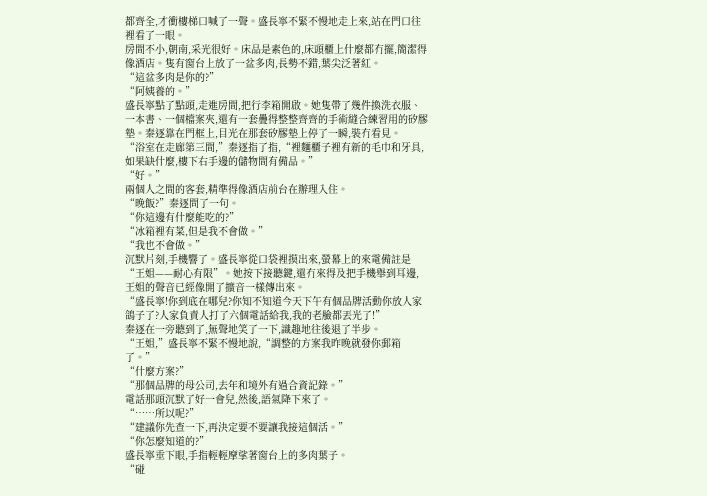都齊全,才衝樓梯口喊了一聲。盛長寧不緊不慢地走上來,站在門口往裡看了一眼。
房間不小,朝南,采光很好。床品是素色的,床頭櫃上什麼都冇擺,簡潔得像酒店。隻有窗台上放了一盆多肉,長勢不錯,葉尖泛著紅。
“這盆多肉是你的?”
“阿姨養的。”
盛長寧點了點頭,走進房間,把行李箱開啟。她隻帶了幾件換洗衣服、一本書、一個檔案夾,還有一套疊得整整齊齊的手術縫合練習用的矽膠墊。秦逐靠在門框上,目光在那套矽膠墊上停了一瞬,裝冇看見。
“浴室在走廊第三間,”秦逐指了指,“裡麵櫃子裡有新的毛巾和牙具,如果缺什麼,樓下右手邊的儲物間有備品。”
“好。”
兩個人之間的客套,精準得像酒店前台在辦理入住。
“晚飯?”秦逐問了一句。
“你這邊有什麼能吃的?”
“冰箱裡有菜,但是我不會做。”
“我也不會做。”
沉默片刻,手機響了。盛長寧從口袋裡摸出來,螢幕上的來電備註是“王姐——耐心有限”。她按下接聽鍵,還冇來得及把手機舉到耳邊,王姐的聲音已經像開了擴音一樣傳出來。
“盛長寧!你到底在哪兒?你知不知道今天下午有個品牌活動你放人家鴿子了?人家負責人打了六個電話給我,我的老臉都丟光了!”
秦逐在一旁聽到了,無聲地笑了一下,識趣地往後退了半步。
“王姐,”盛長寧不緊不慢地說,“調整的方案我昨晚就發你郵箱了。”
“什麼方案?”
“那個品牌的母公司,去年和境外有過合資記錄。”
電話那頭沉默了好一會兒,然後,語氣降下來了。
“……所以呢?”
“建議你先查一下,再決定要不要讓我接這個活。”
“你怎麼知道的?”
盛長寧垂下眼,手指輕輕摩挲著窗台上的多肉葉子。
“碰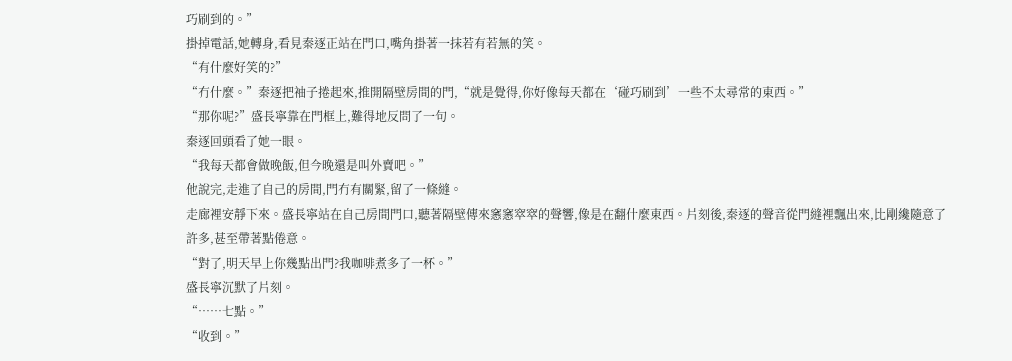巧刷到的。”
掛掉電話,她轉身,看見秦逐正站在門口,嘴角掛著一抹若有若無的笑。
“有什麼好笑的?”
“冇什麼。”秦逐把袖子捲起來,推開隔壁房間的門,“就是覺得,你好像每天都在‘碰巧刷到’一些不太尋常的東西。”
“那你呢?”盛長寧靠在門框上,難得地反問了一句。
秦逐回頭看了她一眼。
“我每天都會做晚飯,但今晚還是叫外賣吧。”
他說完,走進了自己的房間,門冇有關緊,留了一條縫。
走廊裡安靜下來。盛長寧站在自己房間門口,聽著隔壁傳來窸窸窣窣的聲響,像是在翻什麼東西。片刻後,秦逐的聲音從門縫裡飄出來,比剛纔隨意了許多,甚至帶著點倦意。
“對了,明天早上你幾點出門?我咖啡煮多了一杯。”
盛長寧沉默了片刻。
“……七點。”
“收到。”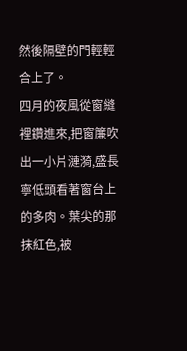然後隔壁的門輕輕合上了。
四月的夜風從窗縫裡鑽進來,把窗簾吹出一小片漣漪,盛長寧低頭看著窗台上的多肉。葉尖的那抹紅色,被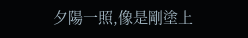夕陽一照,像是剛塗上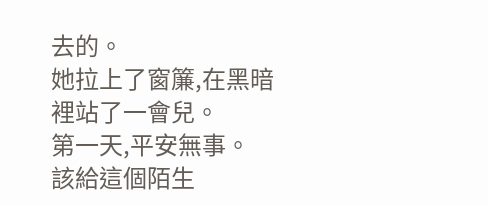去的。
她拉上了窗簾,在黑暗裡站了一會兒。
第一天,平安無事。
該給這個陌生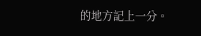的地方記上一分。